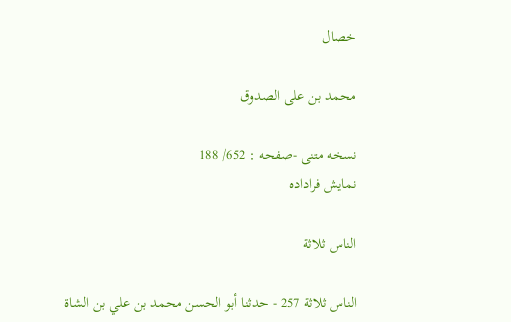خصال

محمد بن علی الصدوق

نسخه متنی -صفحه : 652/ 188
نمايش فراداده

الناس ثلاثة

الناس ثلاثة 257 - حدثنا أبو الحسن محمد بن علي بن الشاة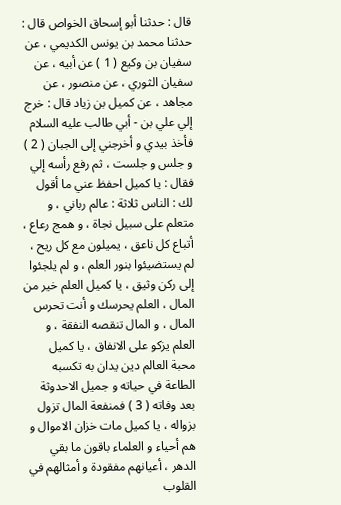قال : حدثنا أبو إسحاق الخواص قال : حدثنا محمد بن يونس الكديمي ، عن سفيان بن وكيع ( 1 ) عن أبيه ، عن سفيان الثوري ، عن منصور ، عن مجاهد ، عن كميل بن زياد قال : خرج إلي علي بن - أبي طالب عليه السلام فأخذ بيدي و أخرجني إلى الجبان ( 2 ) و جلس و جلست ، ثم رفع رأسه إلي فقال : يا كميل احفظ عني ما أقول لك : الناس ثلاثة : عالم رباني ، و متعلم على سبيل نجاة ، و همج رعاع ، أتباع كل ناعق ، يميلون مع كل ريح ، لم يستضيئوا بنور العلم ، و لم يلجئوا إلى ركن وثيق ، يا كميل العلم خير من المال ، العلم يحرسك و أنت تحرس المال ، و المال تنقصه النفقة ، و العلم يزكو على الانفاق ، يا كميل محبة العالم دين يدان به تكسبه الطاعة في حياته و جميل الاحدوثة بعد وفاته ( 3 ) فمنفعة المال تزول بزواله ، يا كميل مات خزان الاموال و هم أحياء و العلماء باقون ما بقي الدهر ، أعيانهم مفقودة و أمثالهم في القلوب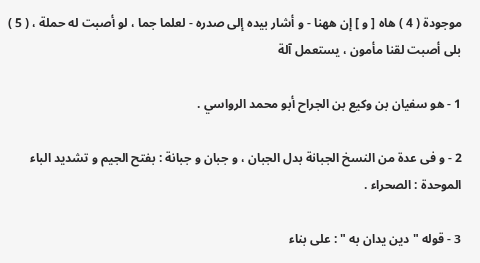موجودة ( 4 ) هاه [ و ] إن ههنا - و أشار بيده إلى صدره - لعلما جما ، لو أصبت له حملة ، ( 5 ) بلى أصبت لقنا مأمون ، يستعمل آلة

1 - هو سفيان بن وكيع بن الجراح أبو محمد الرواسي .

2 - و فى عدة من النسخ الجبانة بدل الجبان ، و جبان و جبانة : بفتح الجيم و تشديد الباء الموحدة : الصحراء .

3 - قوله " دين يدان به " : على بناء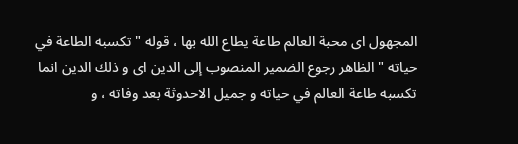المجهول اى محبة العالم طاعة يطاع الله بها ، قوله " تكسبه الطاعة في حياته " الظاهر رجوع الضمير المنصوب إلى الدين اى و ذلك الدين انما تكسبه طاعة العالم في حياته و جميل الاحدوثة بعد وفاته ، و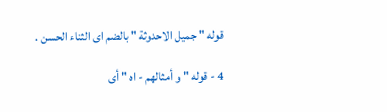قوله " جميل الاحدوثة " بالضم اى الثناء الحسن .

4 - قوله " و أمثالهم - اه " أى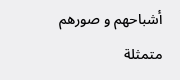أشباحهم و صورهم متمثلة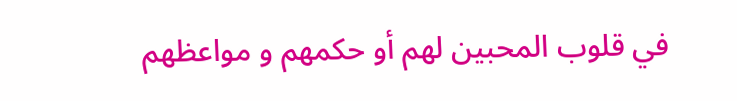في قلوب المحبين لهم أو حكمهم و مواعظهم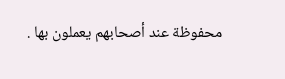محفوظة عند أصحابهم يعملون بها .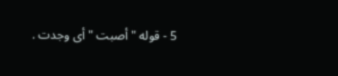5 - قوله " أصبت " أى وجدت .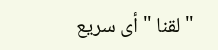" لقنا " أى سريع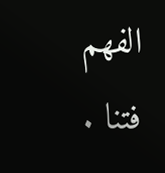الفهم فتنا .